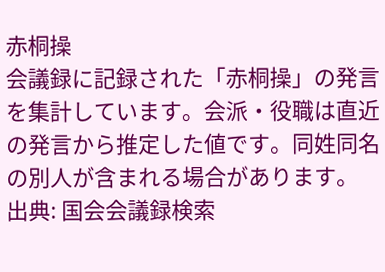赤桐操
会議録に記録された「赤桐操」の発言を集計しています。会派・役職は直近の発言から推定した値です。同姓同名の別人が含まれる場合があります。
出典: 国会会議録検索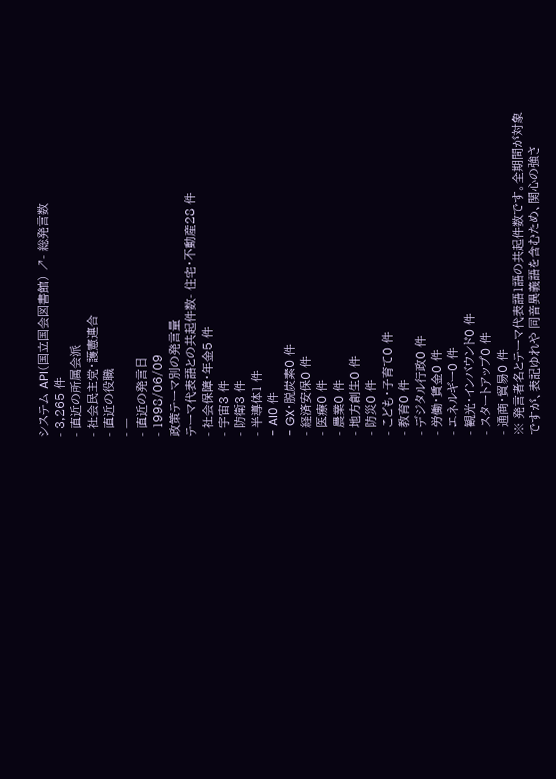システム API(国立国会図書館) ↗- 総発言数
- 3,265 件
- 直近の所属会派
- 社会民主党・護憲連合
- 直近の役職
- —
- 直近の発言日
- 1998/06/09
政策テーマ別の発言量
テーマ代表語との共起件数- 住宅・不動産28 件
- 社会保障・年金5 件
- 宇宙3 件
- 防衛3 件
- 半導体1 件
- AI0 件
- GX・脱炭素0 件
- 経済安保0 件
- 医療0 件
- 農業0 件
- 地方創生0 件
- 防災0 件
- こども・子育て0 件
- 教育0 件
- デジタル行政0 件
- 労働・賃金0 件
- エネルギー0 件
- 観光・インバウンド0 件
- スタートアップ0 件
- 通商・貿易0 件
※ 発言者名とテーマ代表語1語の共起件数です。全期間が対象ですが、表記ゆれや 同音異義語を含むため、関心の強さ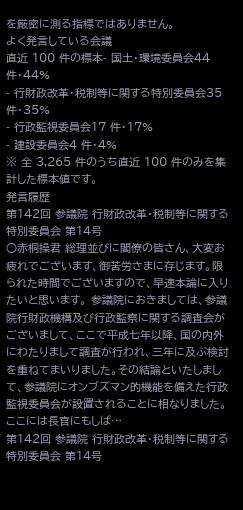を厳密に測る指標ではありません。
よく発言している会議
直近 100 件の標本- 国土・環境委員会44 件・44%
- 行財政改革・税制等に関する特別委員会35 件・35%
- 行政監視委員会17 件・17%
- 建設委員会4 件・4%
※ 全 3,265 件のうち直近 100 件のみを集計した標本値です。
発言履歴
第142回 参議院 行財政改革・税制等に関する特別委員会 第14号
○赤桐操君 総理並びに閣僚の皆さん、大変お疲れでございます、御苦労さまに存じます。限られた時間でございますので、早速本論に入りたいと思います。 参議院におきましては、参議院行財政機構及び行政監察に関する調査会がございまして、ここで平成七年以降、国の内外にわたりまして調査が行われ、三年に及ぶ検討を重ねてまいりました。その結論といたしまして、参議院にオンブズマン的機能を備えた行政監視委員会が設置されることに相なりました。ここには長官にもしば…
第142回 参議院 行財政改革・税制等に関する特別委員会 第14号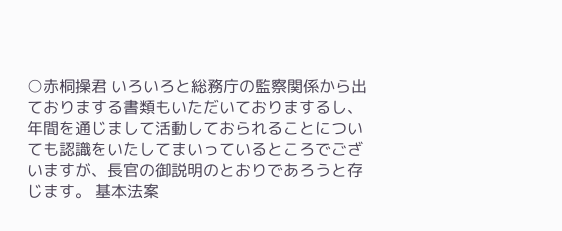○赤桐操君 いろいろと総務庁の監察関係から出ておりまする書類もいただいておりまするし、年間を通じまして活動しておられることについても認識をいたしてまいっているところでございますが、長官の御説明のとおりであろうと存じます。 基本法案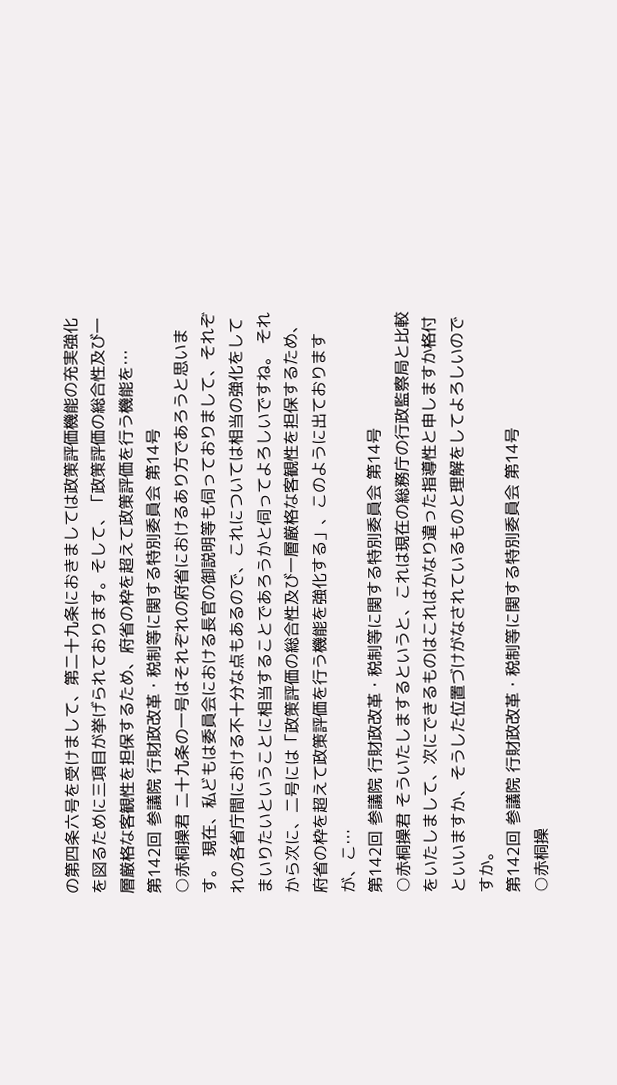の第四条六号を受けまして、第二十九条におきましては政策評価機能の充実強化を図るために三項目が挙げられております。そして、「政策評価の総合性及び一層厳格な客観性を担保するため、府省の枠を超えて政策評価を行う機能を…
第142回 参議院 行財政改革・税制等に関する特別委員会 第14号
○赤桐操君 二十九条の一号はそれぞれの府省におけるあり方であろうと思います。 現在、私どもは委員会における長官の御説明等も伺っておりまして、それぞれの各省庁間における不十分な点もあるので、これについては相当の強化をしてまいりたいということに相当することであろうかと伺ってよろしいですね。 それから次に、二号には「政策評価の総合性及び一層厳格な客観性を担保するため、府省の枠を超えて政策評価を行う機能を強化する」、このように出ておりますが、こ…
第142回 参議院 行財政改革・税制等に関する特別委員会 第14号
○赤桐操君 そういたしまするというと、これは現在の総務庁の行政監察局と比較をいたしまして、次にできるものはこれはかなり違った指導性と申しますか格付といいますか、そうした位置づけがなされているものと理解をしてよろしいのですか。
第142回 参議院 行財政改革・税制等に関する特別委員会 第14号
○赤桐操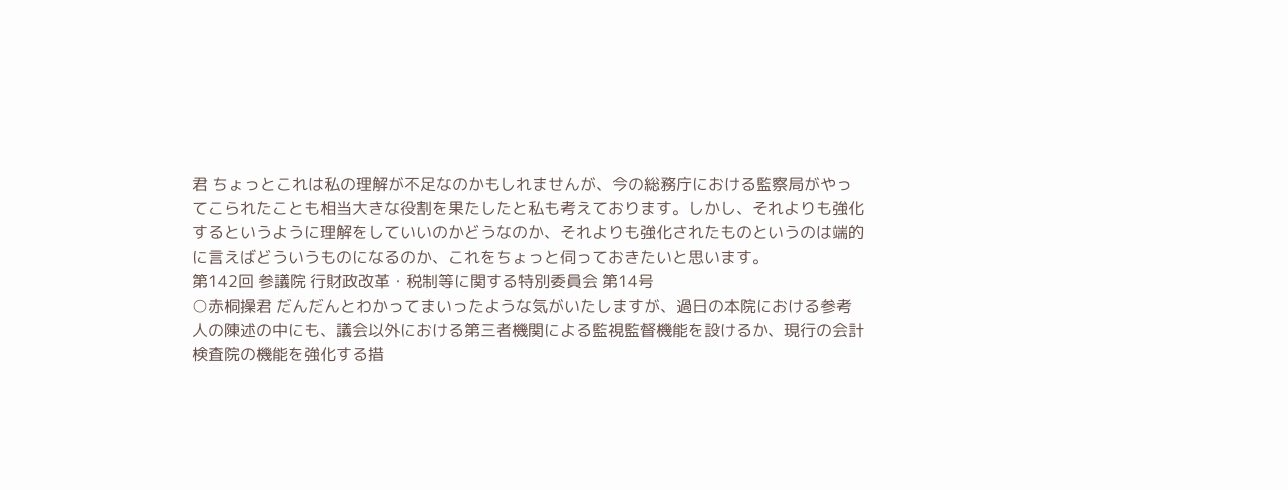君 ちょっとこれは私の理解が不足なのかもしれませんが、今の総務庁における監察局がやってこられたことも相当大きな役割を果たしたと私も考えております。しかし、それよりも強化するというように理解をしていいのかどうなのか、それよりも強化されたものというのは端的に言えばどういうものになるのか、これをちょっと伺っておきたいと思います。
第142回 参議院 行財政改革・税制等に関する特別委員会 第14号
○赤桐操君 だんだんとわかってまいったような気がいたしますが、過日の本院における参考人の陳述の中にも、議会以外における第三者機関による監視監督機能を設けるか、現行の会計検査院の機能を強化する措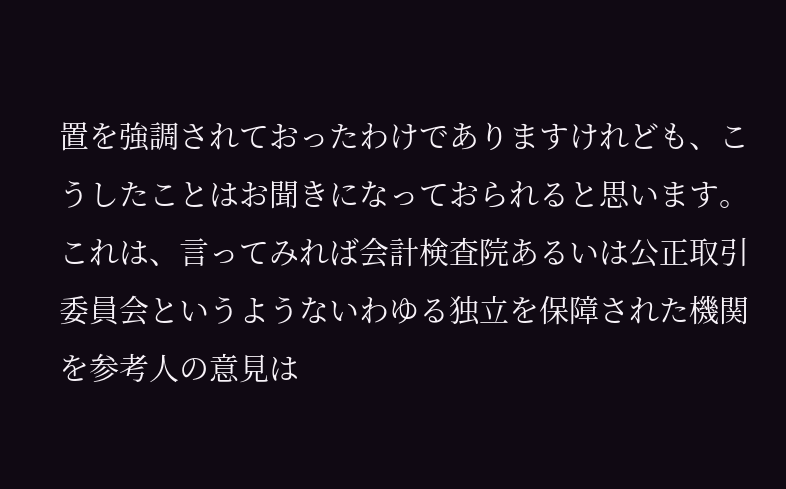置を強調されておったわけでありますけれども、こうしたことはお聞きになっておられると思います。これは、言ってみれば会計検査院あるいは公正取引委員会というようないわゆる独立を保障された機関を参考人の意見は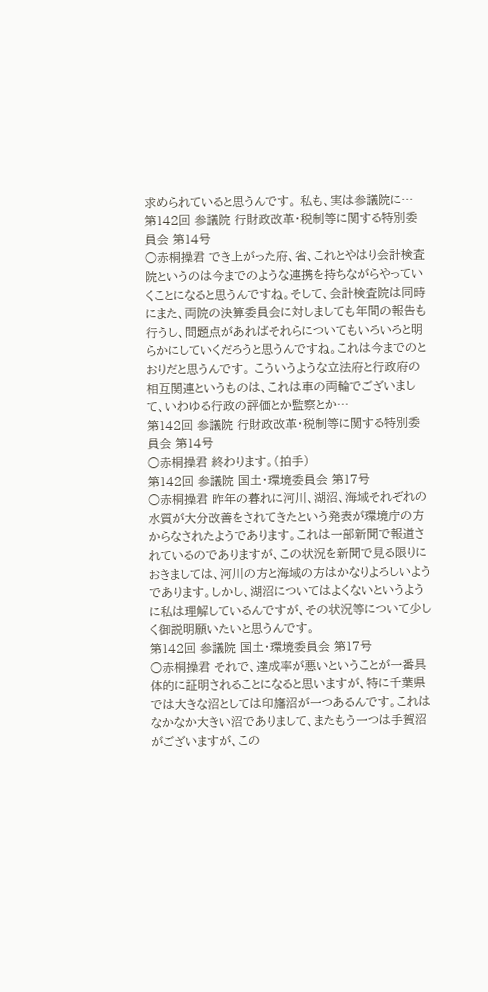求められていると思うんです。 私も、実は参議院に…
第142回 参議院 行財政改革・税制等に関する特別委員会 第14号
○赤桐操君 でき上がった府、省、これとやはり会計検査院というのは今までのような連携を持ちながらやっていくことになると思うんですね。そして、会計検査院は同時にまた、両院の決算委員会に対しましても年間の報告も行うし、問題点があればそれらについてもいろいろと明らかにしていくだろうと思うんですね。これは今までのとおりだと思うんです。 こういうような立法府と行政府の相互関連というものは、これは車の両輪でございまして、いわゆる行政の評価とか監察とか…
第142回 参議院 行財政改革・税制等に関する特別委員会 第14号
○赤桐操君 終わります。(拍手)
第142回 参議院 国土・環境委員会 第17号
○赤桐操君 昨年の暮れに河川、湖沼、海域それぞれの水質が大分改善をされてきたという発表が環境庁の方からなされたようであります。これは一部新聞で報道されているのでありますが、この状況を新聞で見る限りにおきましては、河川の方と海域の方はかなりよろしいようであります。しかし、湖沼についてはよくないというように私は理解しているんですが、その状況等について少しく御説明願いたいと思うんです。
第142回 参議院 国土・環境委員会 第17号
○赤桐操君 それで、達成率が悪いということが一番具体的に証明されることになると思いますが、特に千葉県では大きな沼としては印旛沼が一つあるんです。これはなかなか大きい沼でありまして、またもう一つは手賀沼がございますが、この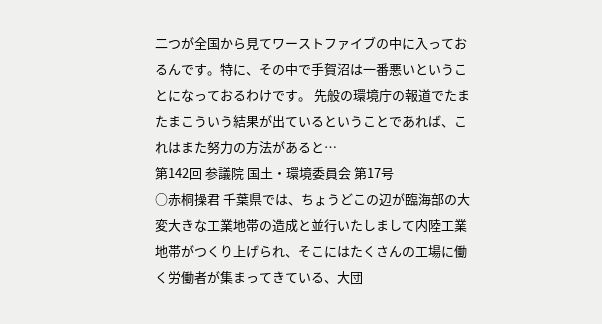二つが全国から見てワーストファイブの中に入っておるんです。特に、その中で手賀沼は一番悪いということになっておるわけです。 先般の環境庁の報道でたまたまこういう結果が出ているということであれば、これはまた努力の方法があると…
第142回 参議院 国土・環境委員会 第17号
○赤桐操君 千葉県では、ちょうどこの辺が臨海部の大変大きな工業地帯の造成と並行いたしまして内陸工業地帯がつくり上げられ、そこにはたくさんの工場に働く労働者が集まってきている、大団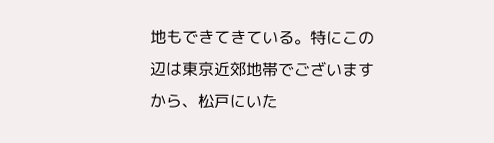地もできてきている。特にこの辺は東京近郊地帯でございますから、松戸にいた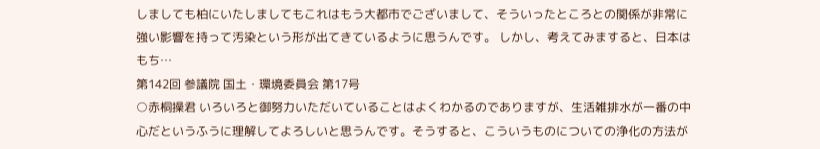しましても柏にいたしましてもこれはもう大都市でございまして、そういったところとの関係が非常に強い影響を持って汚染という形が出てきているように思うんです。 しかし、考えてみますると、日本はもち…
第142回 参議院 国土・環境委員会 第17号
○赤桐操君 いろいろと御努力いただいていることはよくわかるのでありますが、生活雑排水が一番の中心だというふうに理解してよろしいと思うんです。そうすると、こういうものについての浄化の方法が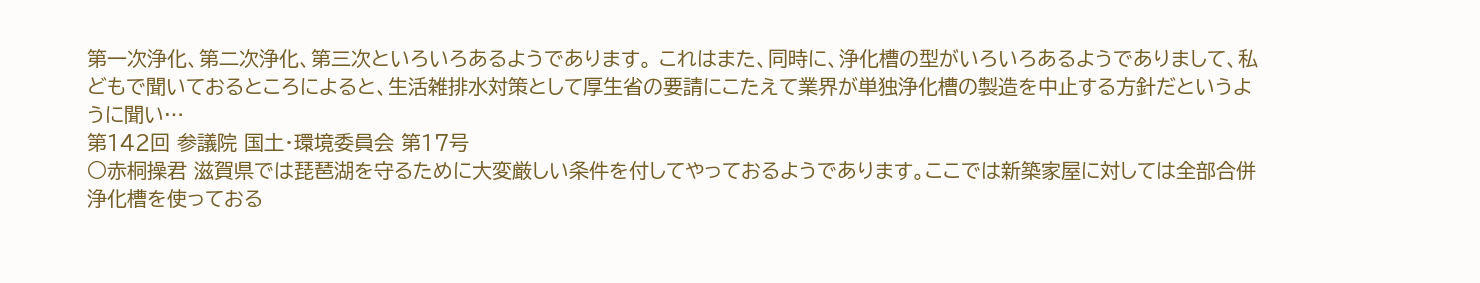第一次浄化、第二次浄化、第三次といろいろあるようであります。 これはまた、同時に、浄化槽の型がいろいろあるようでありまして、私どもで聞いておるところによると、生活雑排水対策として厚生省の要請にこたえて業界が単独浄化槽の製造を中止する方針だというように聞い…
第142回 参議院 国土・環境委員会 第17号
○赤桐操君 滋賀県では琵琶湖を守るために大変厳しい条件を付してやっておるようであります。ここでは新築家屋に対しては全部合併浄化槽を使っておる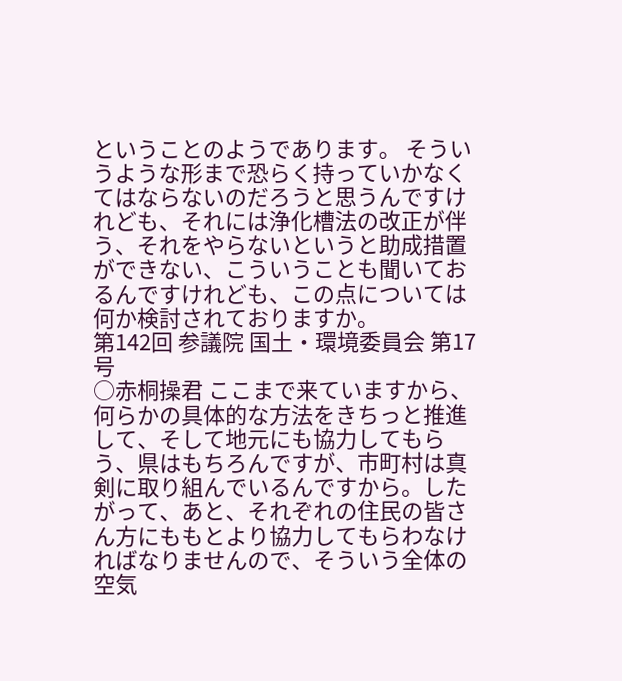ということのようであります。 そういうような形まで恐らく持っていかなくてはならないのだろうと思うんですけれども、それには浄化槽法の改正が伴う、それをやらないというと助成措置ができない、こういうことも聞いておるんですけれども、この点については何か検討されておりますか。
第142回 参議院 国土・環境委員会 第17号
○赤桐操君 ここまで来ていますから、何らかの具体的な方法をきちっと推進して、そして地元にも協力してもらう、県はもちろんですが、市町村は真剣に取り組んでいるんですから。したがって、あと、それぞれの住民の皆さん方にももとより協力してもらわなければなりませんので、そういう全体の空気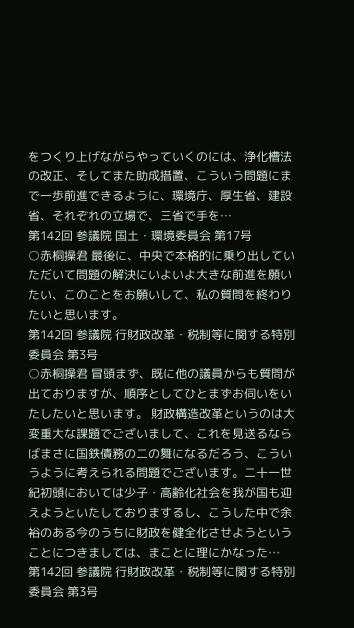をつくり上げながらやっていくのには、浄化槽法の改正、そしてまた助成措置、こういう問題にまで一歩前進できるように、環境庁、厚生省、建設省、それぞれの立場で、三省で手を…
第142回 参議院 国土・環境委員会 第17号
○赤桐操君 最後に、中央で本格的に乗り出していただいて問題の解決にいよいよ大きな前進を願いたい、このことをお願いして、私の質問を終わりたいと思います。
第142回 参議院 行財政改革・税制等に関する特別委員会 第3号
○赤桐操君 冒頭まず、既に他の議員からも質問が出ておりますが、順序としてひとまずお伺いをいたしたいと思います。 財政構造改革というのは大変重大な課題でございまして、これを見送るならばまさに国鉄債務の二の舞になるだろう、こういうように考えられる問題でございます。二十一世紀初頭においては少子・高齢化社会を我が国も迎えようといたしておりまするし、こうした中で余裕のある今のうちに財政を健全化させようということにつきましては、まことに理にかなった…
第142回 参議院 行財政改革・税制等に関する特別委員会 第3号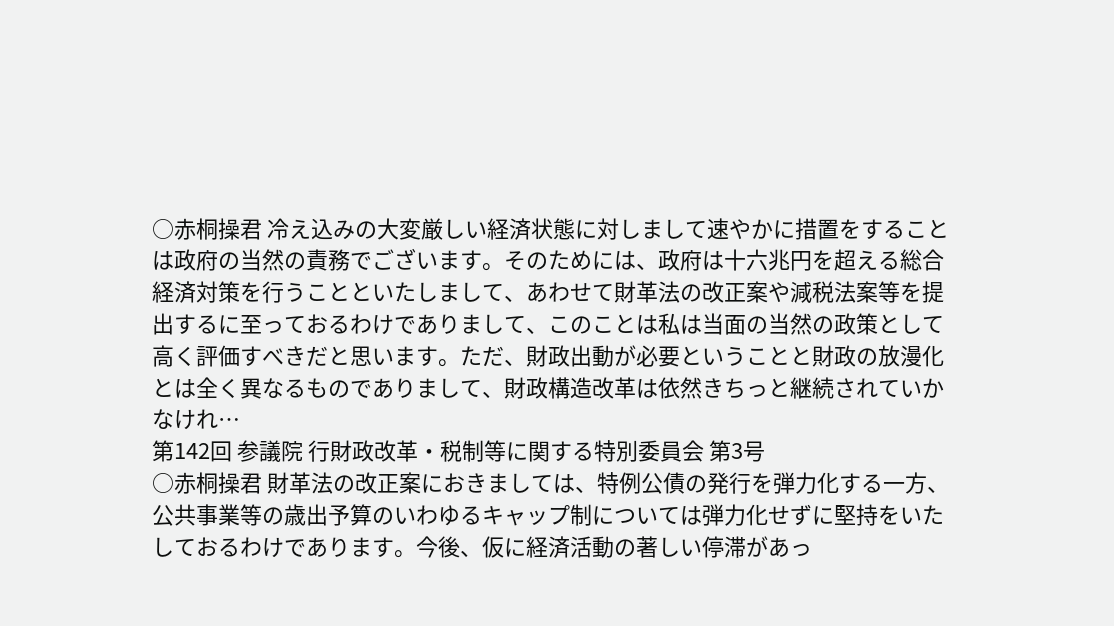○赤桐操君 冷え込みの大変厳しい経済状態に対しまして速やかに措置をすることは政府の当然の責務でございます。そのためには、政府は十六兆円を超える総合経済対策を行うことといたしまして、あわせて財革法の改正案や減税法案等を提出するに至っておるわけでありまして、このことは私は当面の当然の政策として高く評価すべきだと思います。ただ、財政出動が必要ということと財政の放漫化とは全く異なるものでありまして、財政構造改革は依然きちっと継続されていかなけれ…
第142回 参議院 行財政改革・税制等に関する特別委員会 第3号
○赤桐操君 財革法の改正案におきましては、特例公債の発行を弾力化する一方、公共事業等の歳出予算のいわゆるキャップ制については弾力化せずに堅持をいたしておるわけであります。今後、仮に経済活動の著しい停滞があっ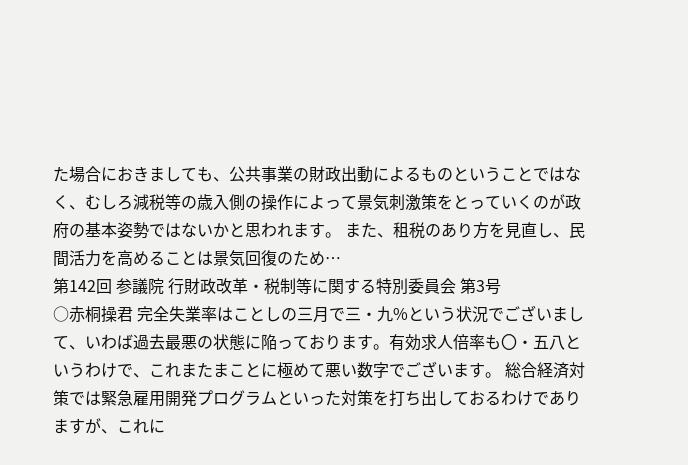た場合におきましても、公共事業の財政出動によるものということではなく、むしろ減税等の歳入側の操作によって景気刺激策をとっていくのが政府の基本姿勢ではないかと思われます。 また、租税のあり方を見直し、民間活力を高めることは景気回復のため…
第142回 参議院 行財政改革・税制等に関する特別委員会 第3号
○赤桐操君 完全失業率はことしの三月で三・九%という状況でございまして、いわば過去最悪の状態に陥っております。有効求人倍率も〇・五八というわけで、これまたまことに極めて悪い数字でございます。 総合経済対策では緊急雇用開発プログラムといった対策を打ち出しておるわけでありますが、これに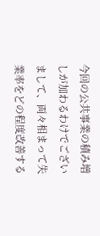今回の公共事業の積み増しが加わるわけでございまして、両々相まって失業率をどの程度改善する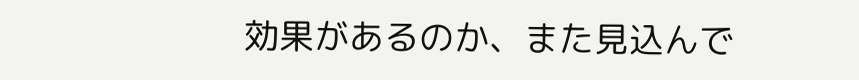効果があるのか、また見込んで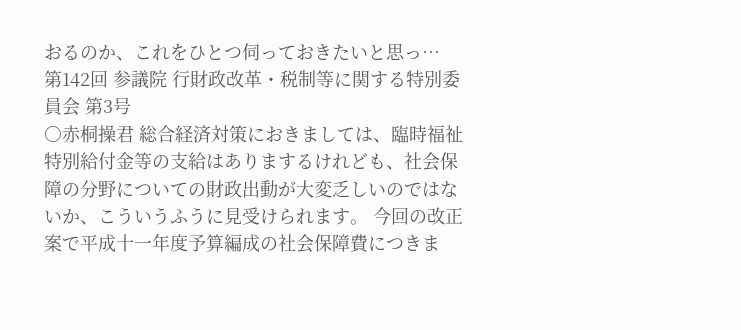おるのか、これをひとつ伺っておきたいと思っ…
第142回 参議院 行財政改革・税制等に関する特別委員会 第3号
○赤桐操君 総合経済対策におきましては、臨時福祉特別給付金等の支給はありまするけれども、社会保障の分野についての財政出動が大変乏しいのではないか、こういうふうに見受けられます。 今回の改正案で平成十一年度予算編成の社会保障費につきま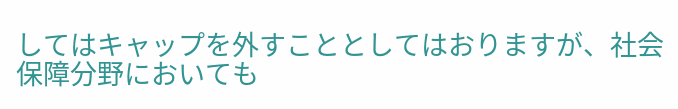してはキャップを外すこととしてはおりますが、社会保障分野においても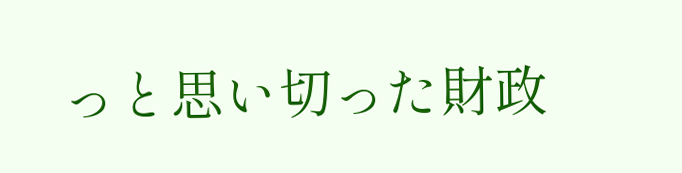っと思い切った財政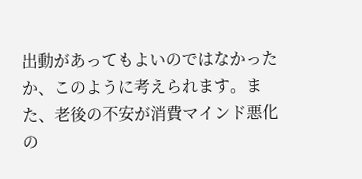出動があってもよいのではなかったか、このように考えられます。また、老後の不安が消費マインド悪化の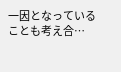一因となっていることも考え合…